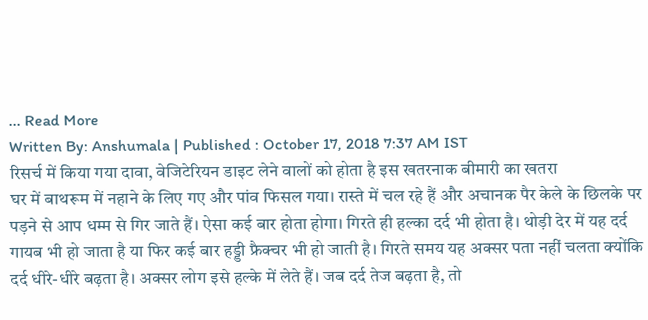... Read More
Written By: Anshumala | Published : October 17, 2018 7:37 AM IST
रिसर्च में किया गया दावा, वेजिटेरियन डाइट लेने वालों को होता है इस खतरनाक बीमारी का खतरा
घर में बाथरूम में नहाने के लिए गए और पांव फिसल गया। रास्ते में चल रहे हैं और अचानक पैर केले के छिलके पर पड़ने से आप धम्म से गिर जाते हैं। ऐसा कई बार होता होगा। गिरते ही हल्का दर्द भी होता है। थोड़ी देर में यह दर्द गायब भी हो जाता है या फिर कई बार हड्डी फ्रैक्चर भी हो जाती है। गिरते समय यह अक्सर पता नहीं चलता क्योंकि दर्द धीरे-धीरे बढ़ता है। अक्सर लोग इसे हल्के में लेते हैं। जब दर्द तेज बढ़ता है, तो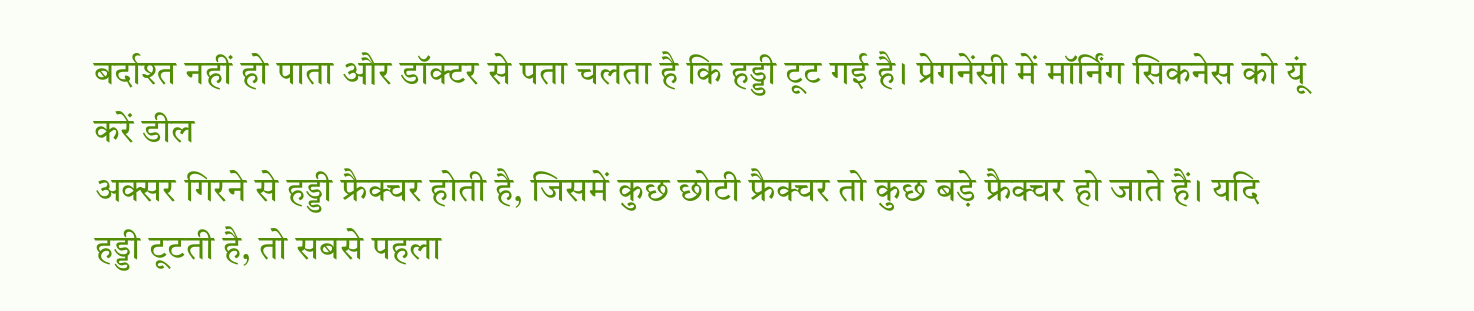बर्दाश्त नहीं हो पाता और डॉक्टर से पता चलता है कि हड्डी टूट गई है। प्रेगनेंसी में मॉर्निंग सिकनेस को यूं करें डील
अक्सर गिरने से हड्डी फ्रैक्चर होती है, जिसमें कुछ छोटी फ्रैक्चर तो कुछ बड़े फ्रैक्चर हो जाते हैं। यदि हड्डी टूटती है, तो सबसे पहला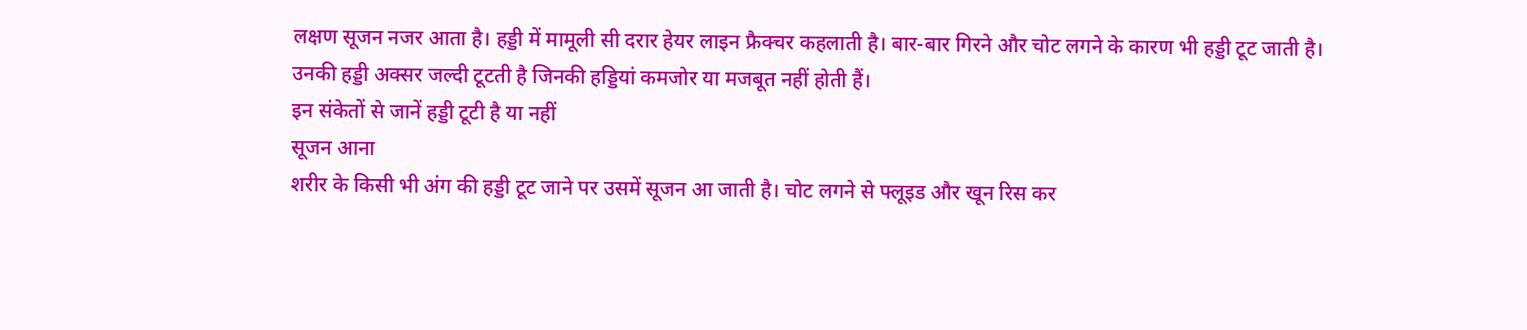लक्षण सूजन नजर आता है। हड्डी में मामूली सी दरार हेयर लाइन फ्रैक्चर कहलाती है। बार-बार गिरने और चोट लगने के कारण भी हड्डी टूट जाती है। उनकी हड्डी अक्सर जल्दी टूटती है जिनकी हड्डियां कमजोर या मजबूत नहीं होती हैं।
इन संकेतों से जानें हड्डी टूटी है या नहीं
सूजन आना
शरीर के किसी भी अंग की हड्डी टूट जाने पर उसमें सूजन आ जाती है। चोट लगने से फ्लूइड और खून रिस कर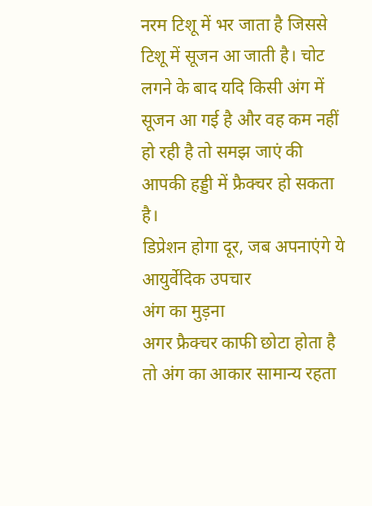नरम टिशू में भर जाता है जिससे टिशू में सूजन आ जाती है। चोट लगने के बाद यदि किसी अंग में सूजन आ गई है और वह कम नहीं हो रही है तो समझ जाएं की आपकी हड्डी में फ्रैक्चर हो सकता है।
डिप्रेशन होगा दूर, जब अपनाएंगे ये आयुर्वेदिक उपचार
अंग का मुड़ना
अगर फ्रैक्चर काफी छोटा होता है तो अंग का आकार सामान्य रहता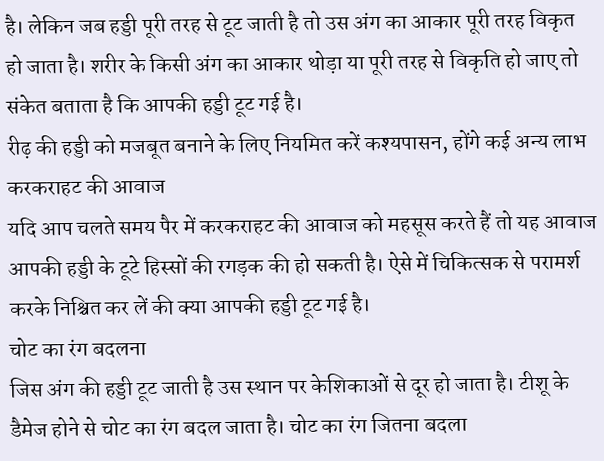है। लेकिन जब हड्डी पूरी तरह से टूट जाती है तो उस अंग का आकार पूरी तरह विकृत हो जाता है। शरीर के किसी अंग का आकार थोड़ा या पूरी तरह से विकृति हो जाए तो संकेत बताता है कि आपकी हड्डी टूट गई है।
रीढ़ की हड्डी को मजबूत बनाने के लिए नियमित करें कश्यपासन, होंगे कई अन्य लाभ
करकराहट की आवाज
यदि आप चलते समय पैर में करकराहट की आवाज को महसूस करते हैं तो यह आवाज आपकी हड्डी के टूटे हिस्सों की रगड़क की हो सकती है। ऐसे में चिकित्सक से परामर्श करके निश्चित कर लें की क्या आपकी हड्डी टूट गई है।
चोट का रंग बदलना
जिस अंग की हड्डी टूट जाती है उस स्थान पर केशिकाओं से दूर हो जाता है। टीशू के डैमेज होने से चोट का रंग बदल जाता है। चोट का रंग जितना बदला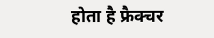होता है फ्रैक्चर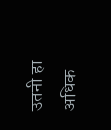उतनी हा अधिक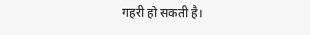गहरी हो सकती है।